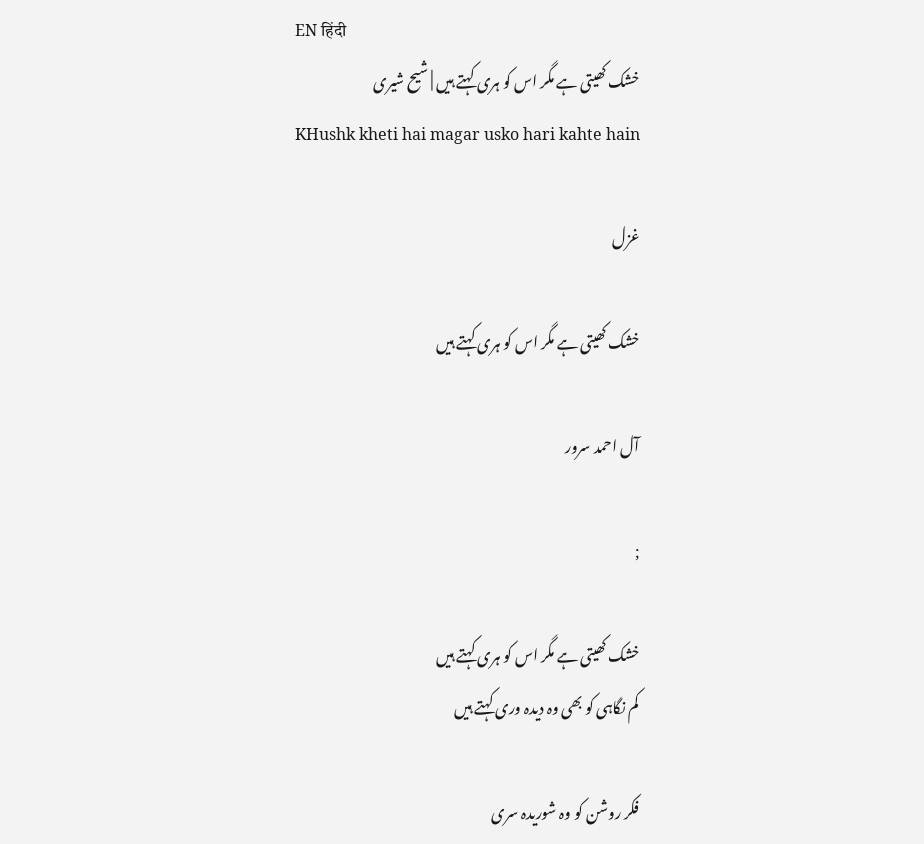EN हिंदी
خشک کھیتی ہے مگر اس کو ہری کہتے ہیں | شیح شیری
KHushk kheti hai magar usko hari kahte hain

غزل

خشک کھیتی ہے مگر اس کو ہری کہتے ہیں

آل احمد سرور

;

خشک کھیتی ہے مگر اس کو ہری کہتے ہیں
کم نگاہی کو بھی وہ دیدہ وری کہتے ہیں

فکر روشن کو وہ شوریدہ سری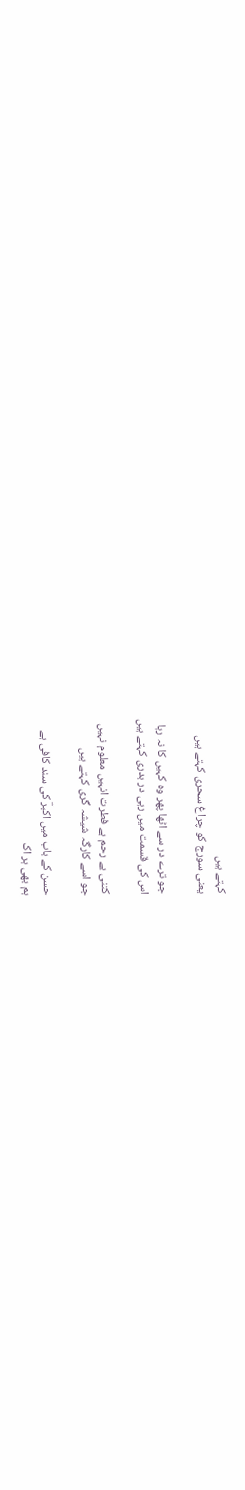کہتے ہیں
یعنی سورج کو چراغ سحری کہتے ہیں

جو ترے در سے اٹھا پھر وہ کہیں کا نہ رہا
اس کی قسمت میں رہی در بدری کہتے ہیں

کتنی بے رحم ہے فطرت انہیں معلوم نہیں
جو اسے کارگہ شیشہ گری کہتے ہیں

حسن کے باب میں اکبرؔ کی سند کافی ہے
ہم بھی ہر اک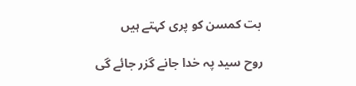بت کمسن کو پری کہتے ہیں

روح سید پہ خدا جانے گزر جائے گی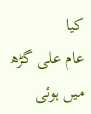کیا
عام علی گڑھ میں ہوئی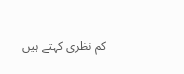کم نظری کہتے ہیں